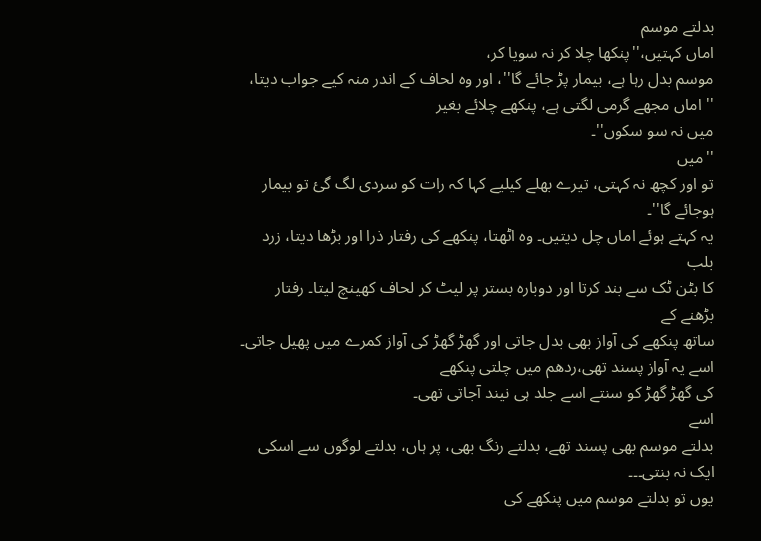بدلتے موسم
اماں کہتیں،''پنکھا چلا کر نہ سویا کر،
موسم بدل رہا ہے، بیمار پڑ جائے گا''، اور وہ لحاف کے اندر منہ کیے جواب دیتا،
'' اماں مجھے گرمی لگتی ہے، پنکھے چلائے بغیر
میں نہ سو سکوں''۔
''میں
تو اور کچھ نہ کہتی، تیرے بھلے کیلیے کہا کہ رات کو سردی لگ گئ تو بیمار ہوجائے گا''۔
یہ کہتے ہوئے اماں چل دیتیں۔ وہ اٹھتا، پنکھے کی رفتار ذرا اور بڑھا دیتا، زرد بلب
کا بٹن ٹک سے بند کرتا اور دوبارہ بستر پر لیٹ کر لحاف کھینچ لیتا۔ رفتار بڑھنے کے
ساتھ پنکھے کی آواز بھی بدل جاتی اور گھڑ گھڑ کی آواز کمرے میں پھیل جاتی۔
اسے یہ آواز پسند تھی،ردھم میں چلتی پنکھے
کی گھڑ گھڑ کو سنتے اسے جلد ہی نیند آجاتی تھی۔
اسے
بدلتے موسم بھی پسند تھے، بدلتے رنگ بھی، پر ہاں، بدلتے لوگوں سے اسکی ایک نہ بنتی۔۔۔
یوں تو بدلتے موسم میں پنکھے کی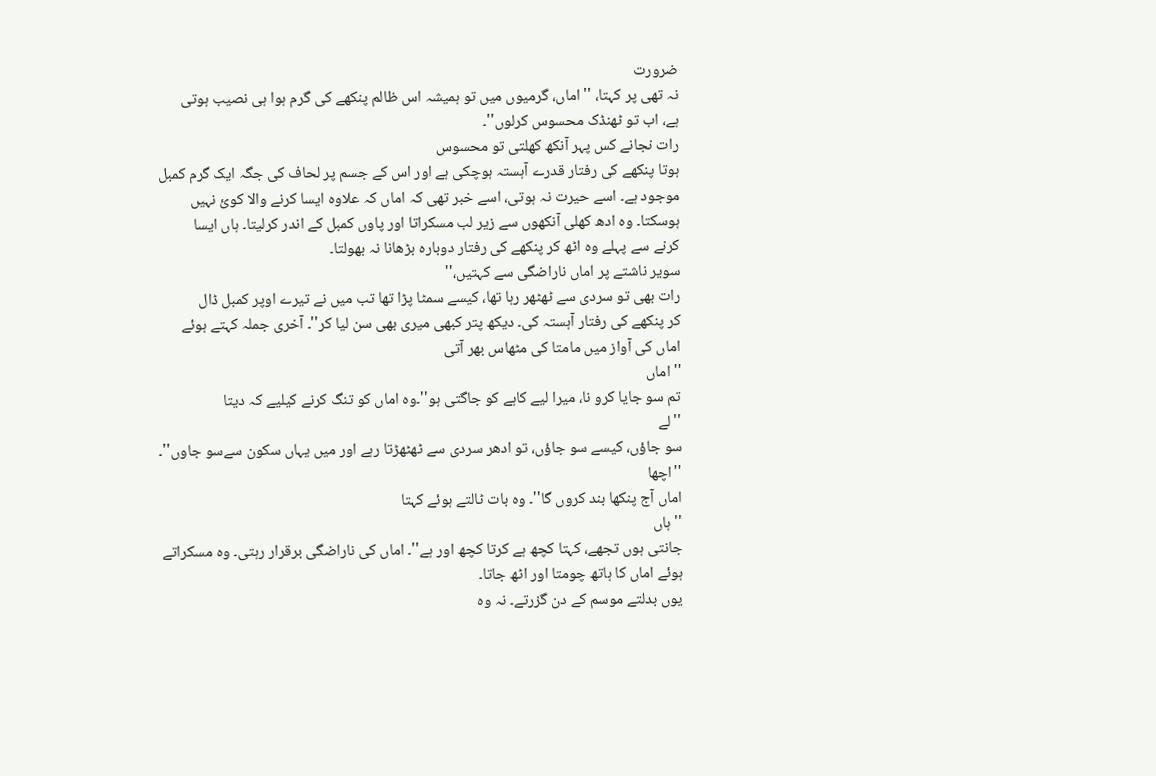ضرورت
نہ تھی پر کہتا، '' اماں، گرمیوں میں تو ہمیشہ اس ظالم پنکھے کی گرم ہوا ہی نصیب ہوتی
ہے، اب تو ٹھنڈک محسوس کرلوں''۔
رات نجانے کس پہر آنکھ کھلتی تو محسوس
ہوتا پنکھے کی رفتار قدرے آہستہ ہوچکی ہے اور اس کے جسم پر لحاف کی جگہ ایک گرم کمبل
موجود ہے۔ اسے حیرت نہ ہوتی، اسے خبر تھی کہ اماں کہ علاوہ ایسا کرنے والا کوئ نہیں
ہوسکتا۔ وہ ادھ کھلی آنکھوں سے زیر لب مسکراتا اور پاوں کمبل کے اندر کرلیتا۔ ہاں ایسا
کرنے سے پہلے وہ اٹھ کر پنکھے کی رفتار دوبارہ بڑھانا نہ بھولتا۔
سویر ناشتے پر اماں ناراضگی سے کہتیں،''
رات بھی تو سردی سے ٹھٹھر رہا تھا، کیسے سمٹا پڑا تھا تب میں نے تیرے اوپر کمبل ڈال
کر پنکھے کی رفتار آہستہ کی۔ دیکھ پتر کبھی میری بھی سن لیا کر''۔ آخری جملہ کہتے ہوئے
اماں کی آواز میں مامتا کی مٹھاس بھر آتی
''اماں
تم سو جایا کرو نا، میرا لیے کاہے کو جاگتی ہو''۔وہ اماں کو تنگ کرنے کیلیے کہ دیتا
''لے
سو جاؤں، کیسے سو جاؤں، تو ادھر سردی سے ٹھٹھڑتا رہے اور میں یہاں سکون سےسو جاوں''۔
''اچھا
اماں آج پنکھا بند کروں گا''۔ وہ بات ٹالتے ہوئے کہتا
''ہاں
جانتی ہوں تجھے، کہتا کچھ ہے کرتا کچھ اور ہے''۔ اماں کی ناراضگی برقرار رہتی۔ وہ مسکراتے
ہوئے اماں کا ہاتھ چومتا اور اٹھ جاتا۔
یوں بدلتے موسم کے دن گزرتے۔ نہ وہ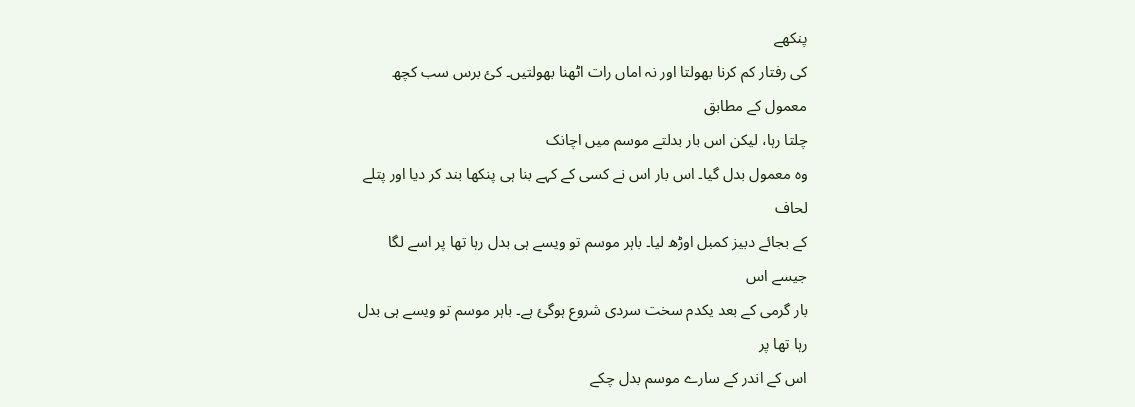پنکھے
کی رفتار کم کرنا بھولتا اور نہ اماں رات اٹھنا بھولتیں۔ کئ برس سب کچھ معمول کے مطابق
چلتا رہا، لیکن اس بار بدلتے موسم میں اچانک
وہ معمول بدل گیا۔ اس بار اس نے کسی کے کہے بنا ہی پنکھا بند کر دیا اور پتلے لحاف
کے بجائے دبیز کمبل اوڑھ لیا۔ باہر موسم تو ویسے ہی بدل رہا تھا پر اسے لگا جیسے اس
بار گرمی کے بعد یکدم سخت سردی شروع ہوگئ ہے۔ باہر موسم تو ویسے ہی بدل رہا تھا پر
اس کے اندر کے سارے موسم بدل چکے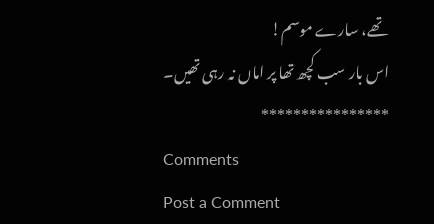تھے، سارے موسم!
اس بار سب کچھ تھا پر اماں نہ رہی تھیں۔
****************
Comments
Post a Comment